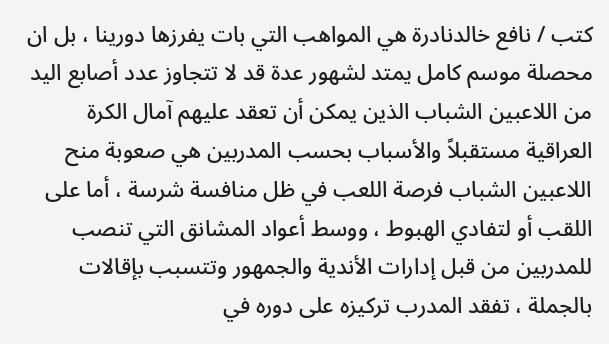كتب / نافع خالدنادرة هي المواهب التي بات يفرزها دورينا ، بل ان محصلة موسم كامل يمتد لشهور عدة قد لا تتجاوز عدد أصابع اليد من اللاعبين الشباب الذين يمكن أن تعقد عليهم آمال الكرة العراقية مستقبلاً والأسباب بحسب المدربين هي صعوبة منح اللاعبين الشباب فرصة اللعب في ظل منافسة شرسة ، أما على اللقب أو لتفادي الهبوط ، ووسط أعواد المشانق التي تنصب للمدربين من قبل إدارات الأندية والجمهور وتتسبب بإقالات بالجملة ، تفقد المدرب تركيزه على دوره في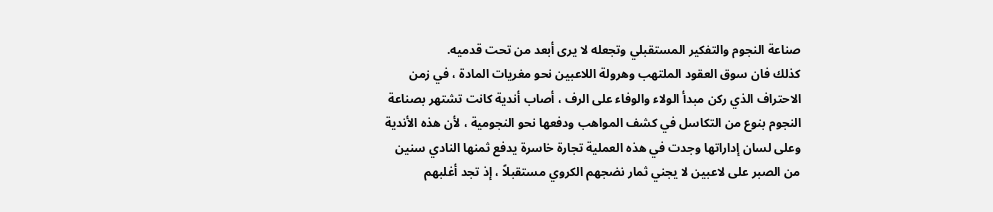صناعة النجوم والتفكير المستقبلي وتجعله لا يرى أبعد من تحت قدميه.
كذلك فان سوق العقود الملتهب وهرولة اللاعبين نحو مغريات المادة ، في زمن الاحتراف الذي ركن مبدأ الولاء والوفاء على الرف ، أصاب أندية كانت تشتهر بصناعة النجوم بنوع من التكاسل في كشف المواهب ودفعها نحو النجومية ، لأن هذه الأندية وعلى لسان إداراتها وجدت في هذه العملية تجارة خاسرة يدفع ثمنها النادي سنين من الصبر على لاعبين لا يجني ثمار نضجهم الكروي مستقبلاً ، إذ تجد أغلبهم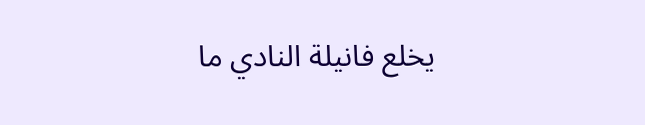يخلع فانيلة النادي ما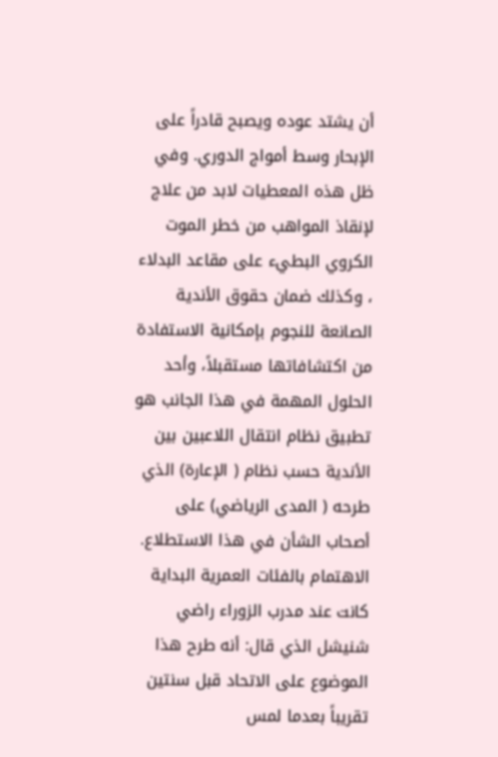أن يشتد عوده ويصبح قادراً على الإبحار وسط أمواج الدوري. وفي ظل هذه المعطيات لابد من علاج لإنقاذ المواهب من خطر الموت الكروي البطيء على مقاعد البدلاء ، وكذلك ضمان حقوق الأندية الصانعة للنجوم بإمكانية الاستفادة من اكتشافاتها مستقبلاً، وأحد الحلول المهمة في هذا الجانب هو تطبيق نظام انتقال اللاعبين بين الأندية حسب نظام ( الإعارة) الذي طرحه ( المدى الرياضي) على أصحاب الشأن في هذا الاستطلاع. الاهتمام بالفئات العمرية البداية كانت عند مدرب الزوراء راضي شنيشل الذي قال: أنه طرح هذا الموضوع على الاتحاد قبل سنتين تقريباً بعدما لمس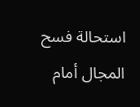استحالة فسح المجال أمام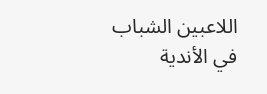اللاعبين الشباب في الأندية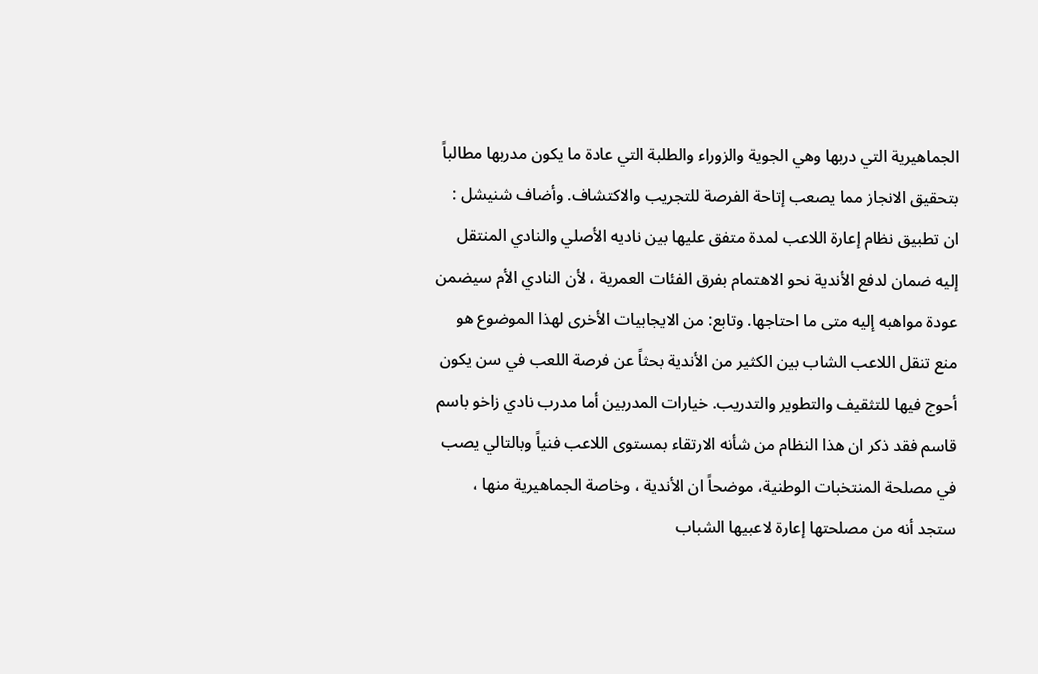الجماهيرية التي دربها وهي الجوية والزوراء والطلبة التي عادة ما يكون مدربها مطالباً بتحقيق الانجاز مما يصعب إتاحة الفرصة للتجريب والاكتشاف. وأضاف شنيشل : ان تطبيق نظام إعارة اللاعب لمدة متفق عليها بين ناديه الأصلي والنادي المنتقل إليه ضمان لدفع الأندية نحو الاهتمام بفرق الفئات العمرية ، لأن النادي الأم سيضمن عودة مواهبه إليه متى ما احتاجها. وتابع: من الايجابيات الأخرى لهذا الموضوع هو منع تنقل اللاعب الشاب بين الكثير من الأندية بحثاً عن فرصة اللعب في سن يكون أحوج فيها للتثقيف والتطوير والتدريب. خيارات المدربين أما مدرب نادي زاخو باسم قاسم فقد ذكر ان هذا النظام من شأنه الارتقاء بمستوى اللاعب فنياً وبالتالي يصب في مصلحة المنتخبات الوطنية، موضحاً ان الأندية ، وخاصة الجماهيرية منها ، ستجد أنه من مصلحتها إعارة لاعبيها الشباب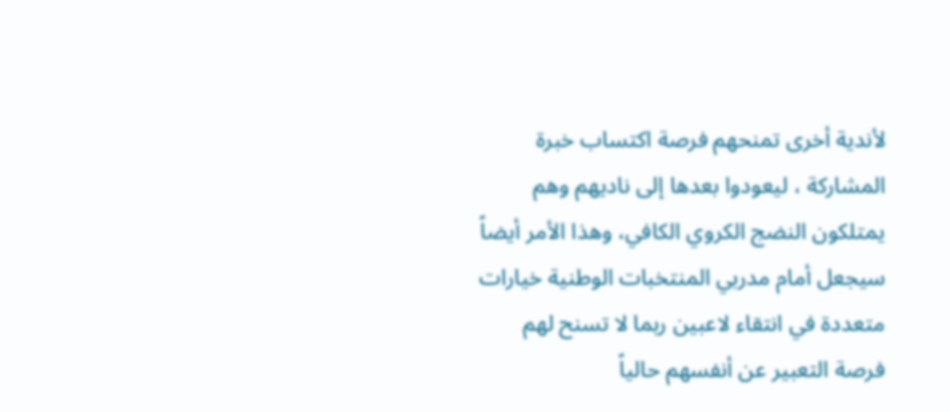لأندية أخرى تمنحهم فرصة اكتساب خبرة المشاركة ، ليعودوا بعدها إلى ناديهم وهم يمتلكون النضج الكروي الكافي، وهذا الأمر أيضاً سيجعل أمام مدربي المنتخبات الوطنية خيارات متعددة في انتقاء لاعبين ربما لا تسنح لهم فرصة التعبير عن أنفسهم حالياً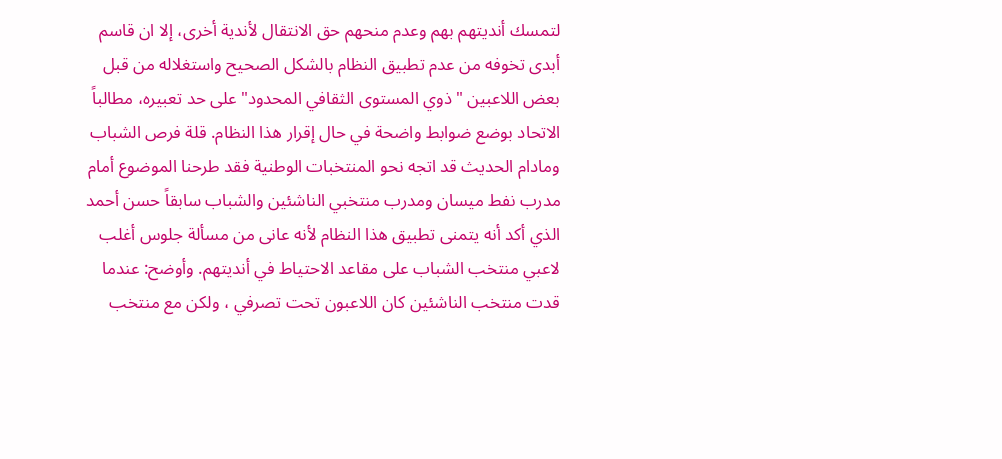لتمسك أنديتهم بهم وعدم منحهم حق الانتقال لأندية أخرى، إلا ان قاسم أبدى تخوفه من عدم تطبيق النظام بالشكل الصحيح واستغلاله من قبل بعض اللاعبين "ذوي المستوى الثقافي المحدود" على حد تعبيره، مطالباً الاتحاد بوضع ضوابط واضحة في حال إقرار هذا النظام. قلة فرص الشباب ومادام الحديث قد اتجه نحو المنتخبات الوطنية فقد طرحنا الموضوع أمام مدرب نفط ميسان ومدرب منتخبي الناشئين والشباب سابقاً حسن أحمد الذي أكد أنه يتمنى تطبيق هذا النظام لأنه عانى من مسألة جلوس أغلب لاعبي منتخب الشباب على مقاعد الاحتياط في أنديتهم. وأوضح: عندما قدت منتخب الناشئين كان اللاعبون تحت تصرفي ، ولكن مع منتخب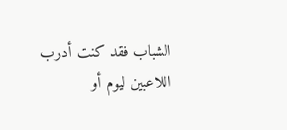الشباب فقد كنت أدرب اللاعبين ليوم أو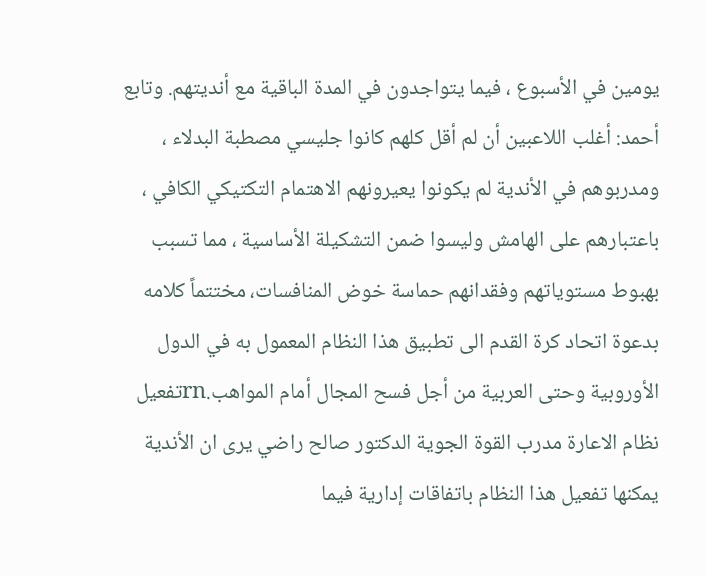يومين في الأسبوع ، فيما يتواجدون في المدة الباقية مع أنديتهم. وتابع أحمد: أغلب اللاعبين أن لم أقل كلهم كانوا جليسي مصطبة البدلاء ، ومدربوهم في الأندية لم يكونوا يعيرونهم الاهتمام التكتيكي الكافي ، باعتبارهم على الهامش وليسوا ضمن التشكيلة الأساسية ، مما تسبب بهبوط مستوياتهم وفقدانهم حماسة خوض المنافسات، مختتماً كلامه بدعوة اتحاد كرة القدم الى تطبيق هذا النظام المعمول به في الدول الأوروبية وحتى العربية من أجل فسح المجال أمام المواهب.rnتفعيل نظام الاعارة مدرب القوة الجوية الدكتور صالح راضي يرى ان الأندية يمكنها تفعيل هذا النظام باتفاقات إدارية فيما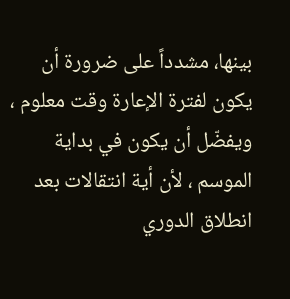بينها، مشدداً على ضرورة أن يكون لفترة الإعارة وقت معلوم ، ويفضّل أن يكون في بداية الموسم ، لأن أية انتقالات بعد انطلاق الدوري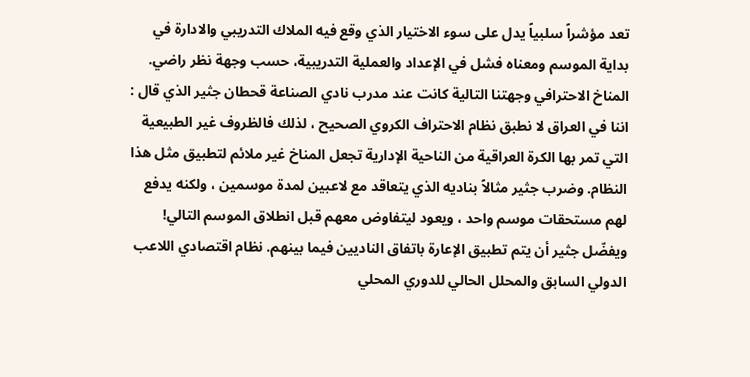تعد مؤشراً سلبياً يدل على سوء الاختيار الذي وقع فيه الملاك التدريبي والادارة في بداية الموسم ومعناه فشل في الإعداد والعملية التدريبية، حسب وجهة نظر راضي. المناخ الاحترافي وجهتنا التالية كانت عند مدرب نادي الصناعة قحطان جثير الذي قال : اننا في العراق لا نطبق نظام الاحتراف الكروي الصحيح ، لذلك فالظروف غير الطبيعية التي تمر بها الكرة العراقية من الناحية الإدارية تجعل المناخ غير ملائم لتطبيق مثل هذا النظام. وضرب جثير مثالاً بناديه الذي يتعاقد مع لاعبين لمدة موسمين ، ولكنه يدفع لهم مستحقات موسم واحد ، ويعود ليتفاوض معهم قبل انطلاق الموسم التالي! ويفضّل جثير أن يتم تطبيق الإعارة باتفاق الناديين فيما بينهم. نظام اقتصادي اللاعب الدولي السابق والمحلل الحالي للدوري المحلي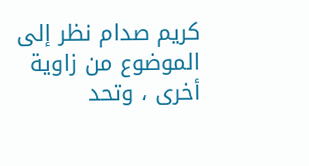كريم صدام نظر إلى الموضوع من زاوية أخرى ، وتحد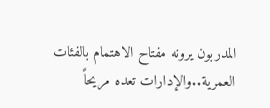المدربون يرونه مفتاح الاهتمام بالفئات العمرية..والإدارات تعده مريحاً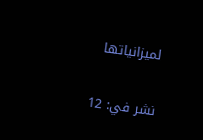لميزانياتها

نشر في: 12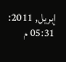إبريل, 2011: 05:31 م